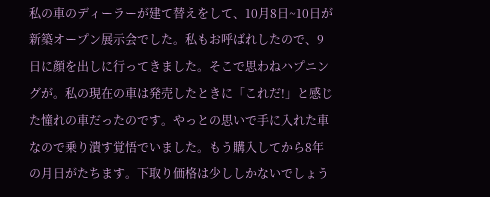私の車のディーラーが建て替えをして、10月8日~10日が新築オープン展示会でした。私もお呼ばれしたので、9日に顔を出しに行ってきました。そこで思わねハプニングが。私の現在の車は発売したときに「これだ!」と感じた憧れの車だったのです。やっとの思いで手に入れた車なので乗り潰す覚悟でいました。もう購入してから8年の月日がたちます。下取り価格は少ししかないでしょう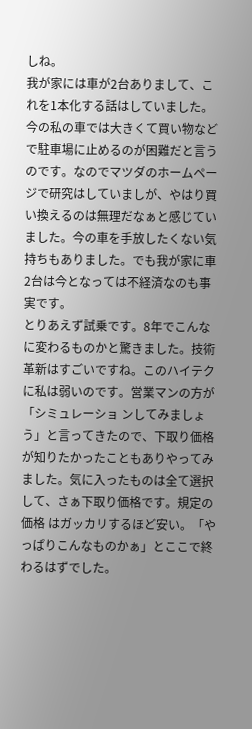しね。
我が家には車が2台ありまして、これを1本化する話はしていました。今の私の車では大きくて買い物などで駐車場に止めるのが困難だと言うのです。なのでマツダのホームページで研究はしていましが、やはり買い換えるのは無理だなぁと感じていました。今の車を手放したくない気持ちもありました。でも我が家に車2台は今となっては不経済なのも事実です。
とりあえず試乗です。8年でこんなに変わるものかと驚きました。技術革新はすごいですね。このハイテクに私は弱いのです。営業マンの方が「シミュレーショ ンしてみましょう」と言ってきたので、下取り価格が知りたかったこともありやってみました。気に入ったものは全て選択して、さぁ下取り価格です。規定の価格 はガッカリするほど安い。「やっぱりこんなものかぁ」とここで終わるはずでした。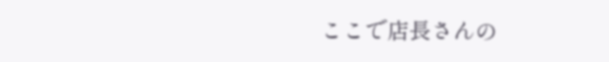ここで店長さんの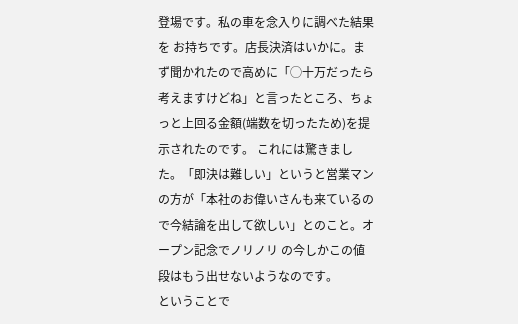登場です。私の車を念入りに調べた結果を お持ちです。店長決済はいかに。まず聞かれたので高めに「◯十万だったら考えますけどね」と言ったところ、ちょっと上回る金額(端数を切ったため)を提示されたのです。 これには驚きました。「即決は難しい」というと営業マンの方が「本社のお偉いさんも来ているので今結論を出して欲しい」とのこと。オープン記念でノリノリ の今しかこの値段はもう出せないようなのです。
ということで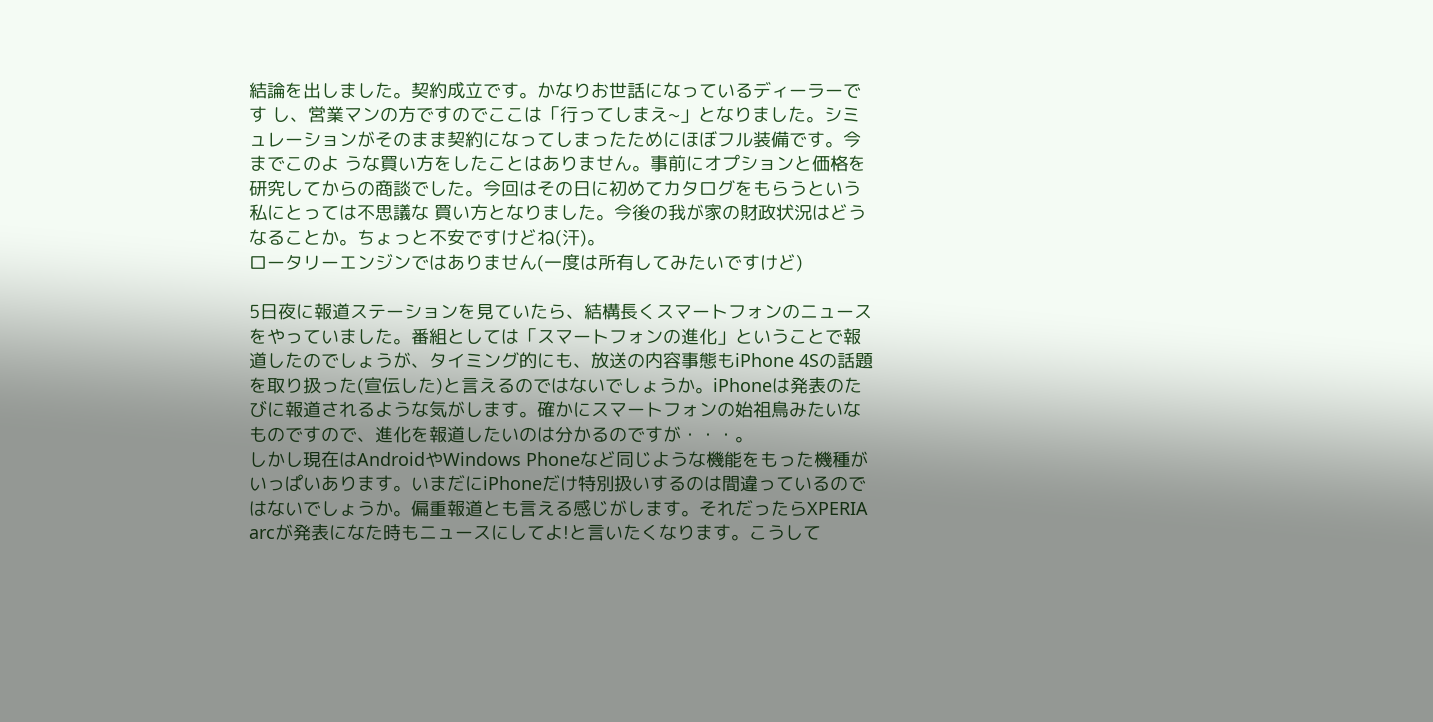結論を出しました。契約成立です。かなりお世話になっているディーラーです し、営業マンの方ですのでここは「行ってしまえ~」となりました。シミュレーションがそのまま契約になってしまったためにほぼフル装備です。今までこのよ うな買い方をしたことはありません。事前にオプションと価格を研究してからの商談でした。今回はその日に初めてカタログをもらうという私にとっては不思議な 買い方となりました。今後の我が家の財政状況はどうなることか。ちょっと不安ですけどね(汗)。
ロータリーエンジンではありません(一度は所有してみたいですけど)

5日夜に報道ステーションを見ていたら、結構長くスマートフォンのニュースをやっていました。番組としては「スマートフォンの進化」ということで報道したのでしょうが、タイミング的にも、放送の内容事態もiPhone 4Sの話題を取り扱った(宣伝した)と言えるのではないでしょうか。iPhoneは発表のたびに報道されるような気がします。確かにスマートフォンの始祖鳥みたいなものですので、進化を報道したいのは分かるのですが・・・。
しかし現在はAndroidやWindows Phoneなど同じような機能をもった機種がいっぱいあります。いまだにiPhoneだけ特別扱いするのは間違っているのではないでしょうか。偏重報道とも言える感じがします。それだったらXPERIA arcが発表になた時もニュースにしてよ!と言いたくなります。こうして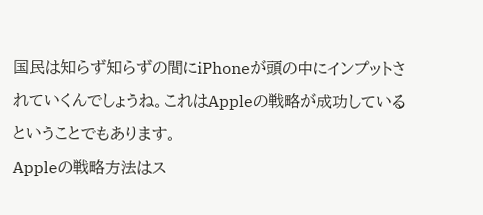国民は知らず知らずの間にiPhoneが頭の中にインプットされていくんでしょうね。これはAppleの戦略が成功しているということでもあります。
Appleの戦略方法はス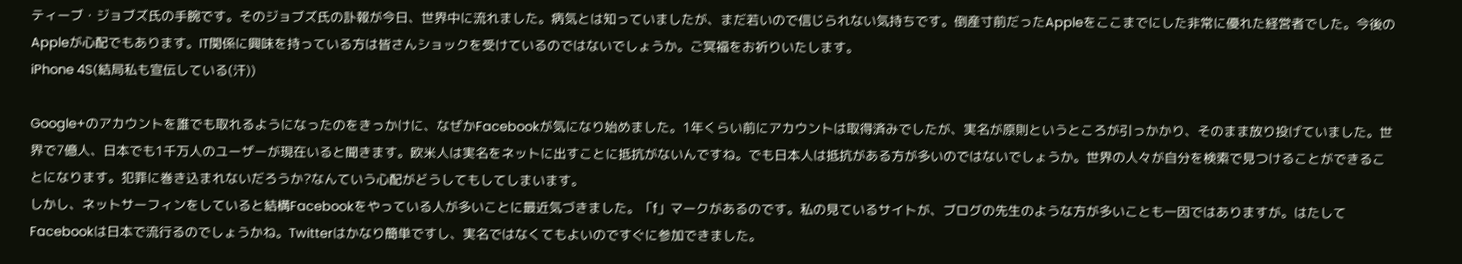ティーブ・ジョブズ氏の手腕です。そのジョブズ氏の訃報が今日、世界中に流れました。病気とは知っていましたが、まだ若いので信じられない気持ちです。倒産寸前だったAppleをここまでにした非常に優れた経営者でした。今後のAppleが心配でもあります。IT関係に興味を持っている方は皆さんショックを受けているのではないでしょうか。ご冥福をお祈りいたします。
iPhone 4S(結局私も宣伝している(汗))

Google+のアカウントを誰でも取れるようになったのをきっかけに、なぜかFacebookが気になり始めました。1年くらい前にアカウントは取得済みでしたが、実名が原則というところが引っかかり、そのまま放り投げていました。世界で7億人、日本でも1千万人のユーザーが現在いると聞きます。欧米人は実名をネットに出すことに抵抗がないんですね。でも日本人は抵抗がある方が多いのではないでしょうか。世界の人々が自分を検索で見つけることができることになります。犯罪に巻き込まれないだろうか?なんていう心配がどうしてもしてしまいます。
しかし、ネットサーフィンをしていると結構Facebookをやっている人が多いことに最近気づきました。「f」マークがあるのです。私の見ているサイトが、ブログの先生のような方が多いことも一因ではありますが。はたしてFacebookは日本で流行るのでしょうかね。Twitterはかなり簡単ですし、実名ではなくてもよいのですぐに参加できました。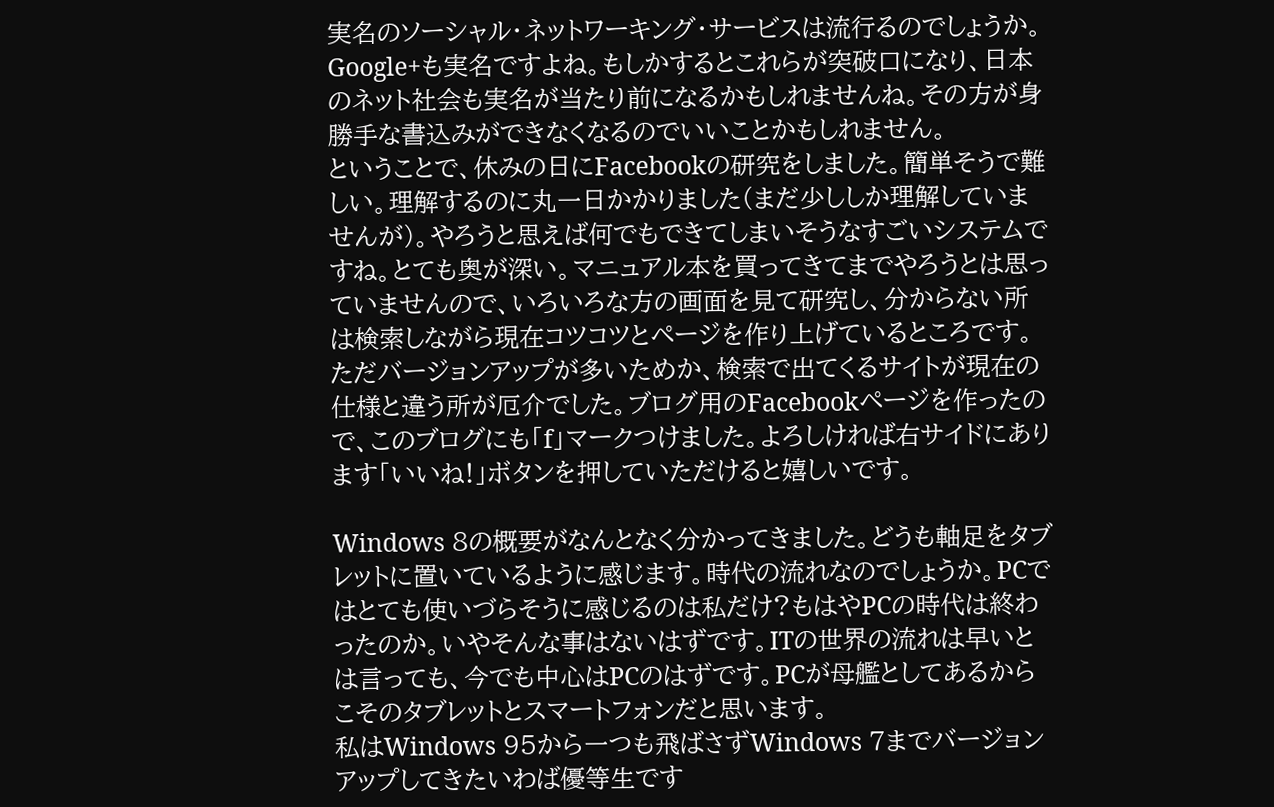実名のソーシャル・ネットワーキング・サービスは流行るのでしょうか。Google+も実名ですよね。もしかするとこれらが突破口になり、日本のネット社会も実名が当たり前になるかもしれませんね。その方が身勝手な書込みができなくなるのでいいことかもしれません。
ということで、休みの日にFacebookの研究をしました。簡単そうで難しい。理解するのに丸一日かかりました(まだ少ししか理解していませんが)。やろうと思えば何でもできてしまいそうなすごいシステムですね。とても奥が深い。マニュアル本を買ってきてまでやろうとは思っていませんので、いろいろな方の画面を見て研究し、分からない所は検索しながら現在コツコツとページを作り上げているところです。ただバージョンアップが多いためか、検索で出てくるサイトが現在の仕様と違う所が厄介でした。ブログ用のFacebookページを作ったので、このブログにも「f」マークつけました。よろしければ右サイドにあります「いいね!」ボタンを押していただけると嬉しいです。

Windows 8の概要がなんとなく分かってきました。どうも軸足をタブレットに置いているように感じます。時代の流れなのでしょうか。PCではとても使いづらそうに感じるのは私だけ?もはやPCの時代は終わったのか。いやそんな事はないはずです。ITの世界の流れは早いとは言っても、今でも中心はPCのはずです。PCが母艦としてあるからこそのタブレットとスマートフォンだと思います。
私はWindows 95から一つも飛ばさずWindows 7までバージョンアップしてきたいわば優等生です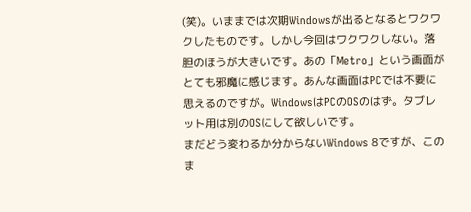(笑)。いままでは次期Windowsが出るとなるとワクワクしたものです。しかし今回はワクワクしない。落胆のほうが大きいです。あの「Metro」という画面がとても邪魔に感じます。あんな画面はPCでは不要に思えるのですが。WindowsはPCのOSのはず。タブレット用は別のOSにして欲しいです。
まだどう変わるか分からないWindows 8ですが、このま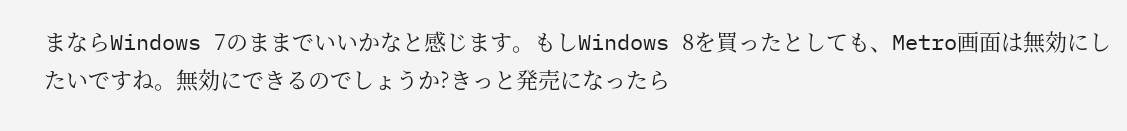まならWindows 7のままでいいかなと感じます。もしWindows 8を買ったとしても、Metro画面は無効にしたいですね。無効にできるのでしょうか?きっと発売になったら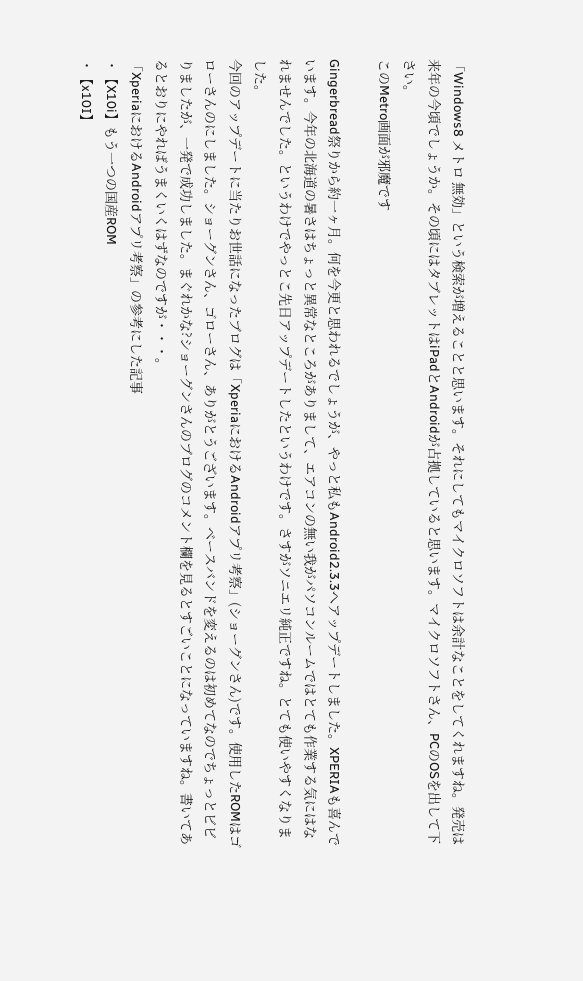「Windows8 メトロ 無効」という検索が増えることと思います。それにしてもマイクロソフトは余計なことをしてくれますね。発売は来年の今頃でしょうか。その頃にはタブレットはiPadとAndroidが占拠していると思います。マイクロソフトさん、PCのOSを出して下さい。
このMetro画面が邪魔です

Gingerbread祭りから約一ヶ月。何を今更と思われるでしょうが、やっと私もAndroid2.3.3へアップデートしました。XPERIAも喜んでいます。今年の北海道の暑さはちょっと異常なところがありまして、エアコンの無い我がパソコンルームではとても作業する気にはなれませんでした。というわけでやっとこ先日アップデートしたというわけです。さすがソニエリ純正ですね。とても使いやすくなりました。
今回のアップデートに当たりお世話になったブログは「XperiaにおけるAndroidアプリ考察」(ショーグンさん)です。使用したROMはゴローさんのにしました。ショーグンさん、ゴローさん、ありがとうございます。ベースバンドを変えるのは初めてなのでちょっとビビりましたが、一発で成功しました。まぐれかな?ショーグンさんのブログのコメント欄を見るとすごいことになっていますね。書いてあるとおりにやればうまくいくはずなのですが・・・。
「XperiaにおけるAndroidアプリ考察」の参考にした記事
・【X10i】もう一つの国産ROM
・【x10I】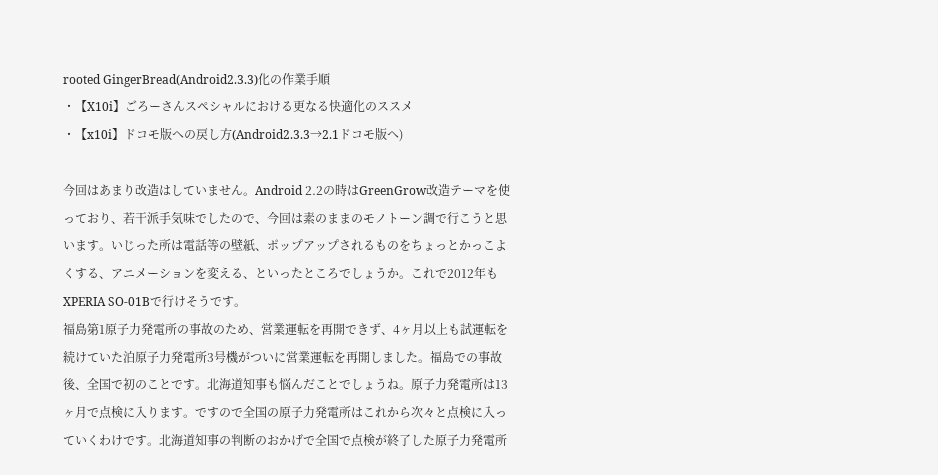rooted GingerBread(Android2.3.3)化の作業手順
・【X10i】ごろーさんスペシャルにおける更なる快適化のススメ
・【x10i】ドコモ版への戻し方(Android2.3.3→2.1ドコモ版へ)

今回はあまり改造はしていません。Android 2.2の時はGreenGrow改造テーマを使っており、若干派手気味でしたので、今回は素のままのモノトーン調で行こうと思います。いじった所は電話等の壁紙、ポップアップされるものをちょっとかっこよくする、アニメーションを変える、といったところでしょうか。これで2012年もXPERIA SO-01Bで行けそうです。
福島第1原子力発電所の事故のため、営業運転を再開できず、4ヶ月以上も試運転を続けていた泊原子力発電所3号機がついに営業運転を再開しました。福島での事故後、全国で初のことです。北海道知事も悩んだことでしょうね。原子力発電所は13ヶ月で点検に入ります。ですので全国の原子力発電所はこれから次々と点検に入っていくわけです。北海道知事の判断のおかげで全国で点検が終了した原子力発電所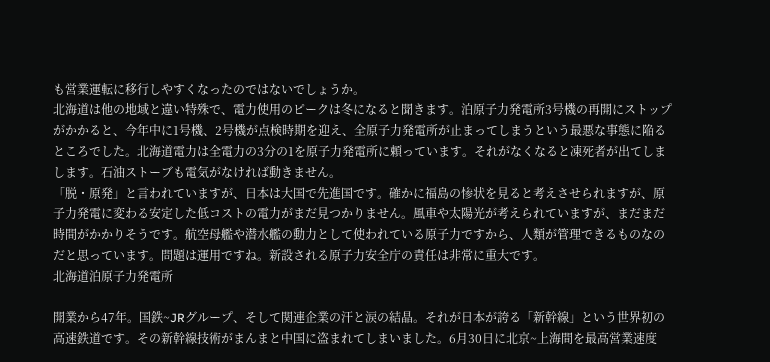も営業運転に移行しやすくなったのではないでしょうか。
北海道は他の地域と違い特殊で、電力使用のピークは冬になると聞きます。泊原子力発電所3号機の再開にストップがかかると、今年中に1号機、2号機が点検時期を迎え、全原子力発電所が止まってしまうという最悪な事態に陥るところでした。北海道電力は全電力の3分の1を原子力発電所に頼っています。それがなくなると凍死者が出てしまします。石油ストーブも電気がなければ動きません。
「脱・原発」と言われていますが、日本は大国で先進国です。確かに福島の惨状を見ると考えさせられますが、原子力発電に変わる安定した低コストの電力がまだ見つかりません。風車や太陽光が考えられていますが、まだまだ時間がかかりそうです。航空母艦や潜水艦の動力として使われている原子力ですから、人類が管理できるものなのだと思っています。問題は運用ですね。新設される原子力安全庁の責任は非常に重大です。
北海道泊原子力発電所

開業から47年。国鉄~JRグループ、そして関連企業の汗と涙の結晶。それが日本が誇る「新幹線」という世界初の高速鉄道です。その新幹線技術がまんまと中国に盗まれてしまいました。6月30日に北京~上海間を最高営業速度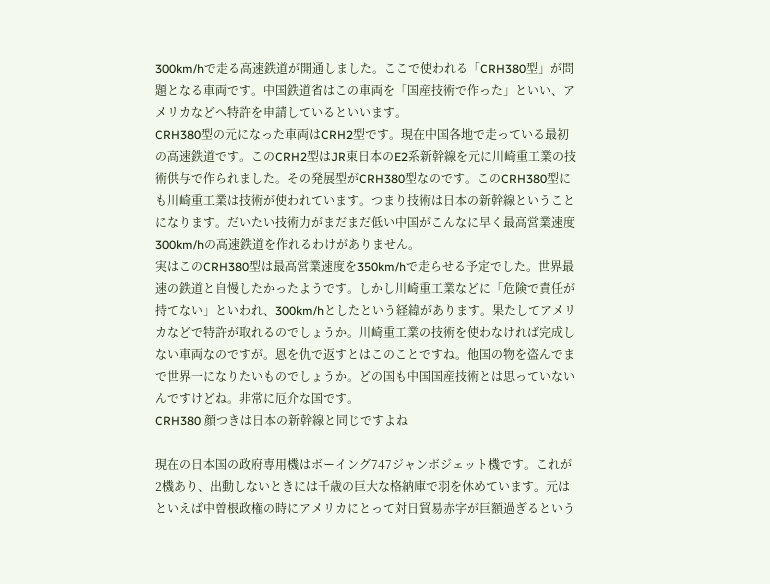300km/hで走る高速鉄道が開通しました。ここで使われる「CRH380型」が問題となる車両です。中国鉄道省はこの車両を「国産技術で作った」といい、アメリカなどへ特許を申請しているといいます。
CRH380型の元になった車両はCRH2型です。現在中国各地で走っている最初の高速鉄道です。このCRH2型はJR東日本のE2系新幹線を元に川崎重工業の技術供与で作られました。その発展型がCRH380型なのです。このCRH380型にも川崎重工業は技術が使われています。つまり技術は日本の新幹線ということになります。だいたい技術力がまだまだ低い中国がこんなに早く最高営業速度300km/hの高速鉄道を作れるわけがありません。
実はこのCRH380型は最高営業速度を350km/hで走らせる予定でした。世界最速の鉄道と自慢したかったようです。しかし川崎重工業などに「危険で責任が持てない」といわれ、300km/hとしたという経緯があります。果たしてアメリカなどで特許が取れるのでしょうか。川崎重工業の技術を使わなければ完成しない車両なのですが。恩を仇で返すとはこのことですね。他国の物を盗んでまで世界一になりたいものでしょうか。どの国も中国国産技術とは思っていないんですけどね。非常に厄介な国です。
CRH380 顔つきは日本の新幹線と同じですよね

現在の日本国の政府専用機はボーイング747ジャンボジェット機です。これが2機あり、出動しないときには千歳の巨大な格納庫で羽を休めています。元はといえば中曽根政権の時にアメリカにとって対日貿易赤字が巨額過ぎるという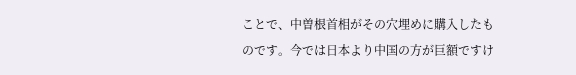ことで、中曽根首相がその穴埋めに購入したものです。今では日本より中国の方が巨額ですけ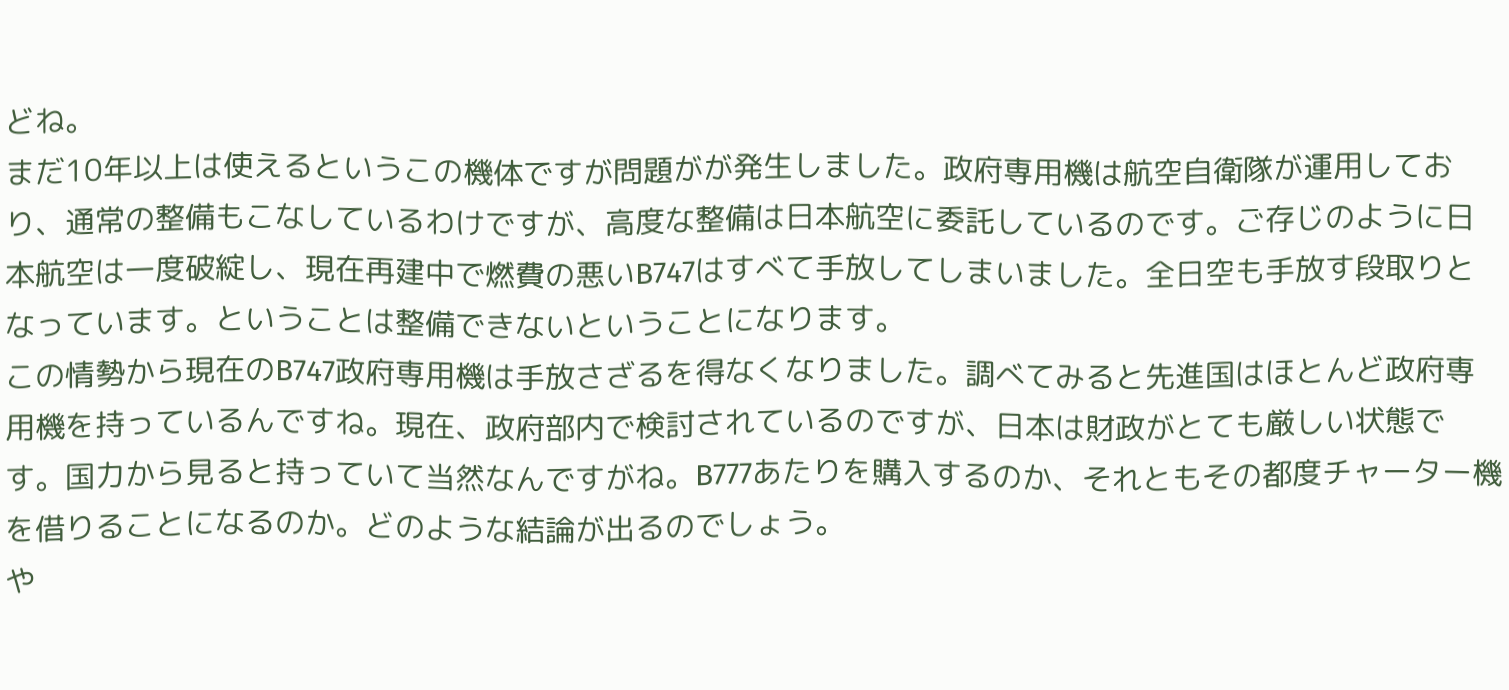どね。
まだ10年以上は使えるというこの機体ですが問題がが発生しました。政府専用機は航空自衛隊が運用しており、通常の整備もこなしているわけですが、高度な整備は日本航空に委託しているのです。ご存じのように日本航空は一度破綻し、現在再建中で燃費の悪いB747はすべて手放してしまいました。全日空も手放す段取りとなっています。ということは整備できないということになります。
この情勢から現在のB747政府専用機は手放さざるを得なくなりました。調べてみると先進国はほとんど政府専用機を持っているんですね。現在、政府部内で検討されているのですが、日本は財政がとても厳しい状態です。国力から見ると持っていて当然なんですがね。B777あたりを購入するのか、それともその都度チャーター機を借りることになるのか。どのような結論が出るのでしょう。
や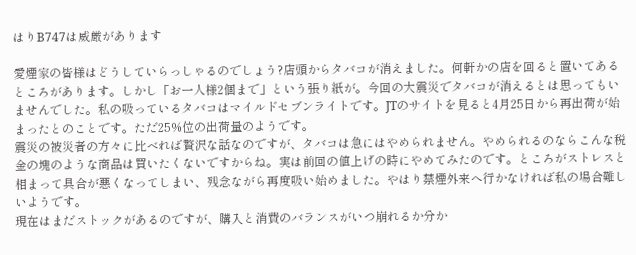はりB747は威厳があります

愛煙家の皆様はどうしていらっしゃるのでしょう?店頭からタバコが消えました。何軒かの店を回ると置いてあるところがあります。しかし「お一人様2個まで」という張り紙が。今回の大震災でタバコが消えるとは思ってもいませんでした。私の吸っているタバコはマイルドセブンライトです。JTのサイトを見ると4月25日から再出荷が始まったとのことです。ただ25%位の出荷量のようです。
震災の被災者の方々に比べれば贅沢な話なのですが、タバコは急にはやめられません。やめられるのならこんな税金の塊のような商品は買いたくないですからね。実は前回の値上げの時にやめてみたのです。ところがストレスと相まって具合が悪くなってしまい、残念ながら再度吸い始めました。やはり禁煙外来へ行かなければ私の場合難しいようです。
現在はまだストックがあるのですが、購入と消費のバランスがいつ崩れるか分か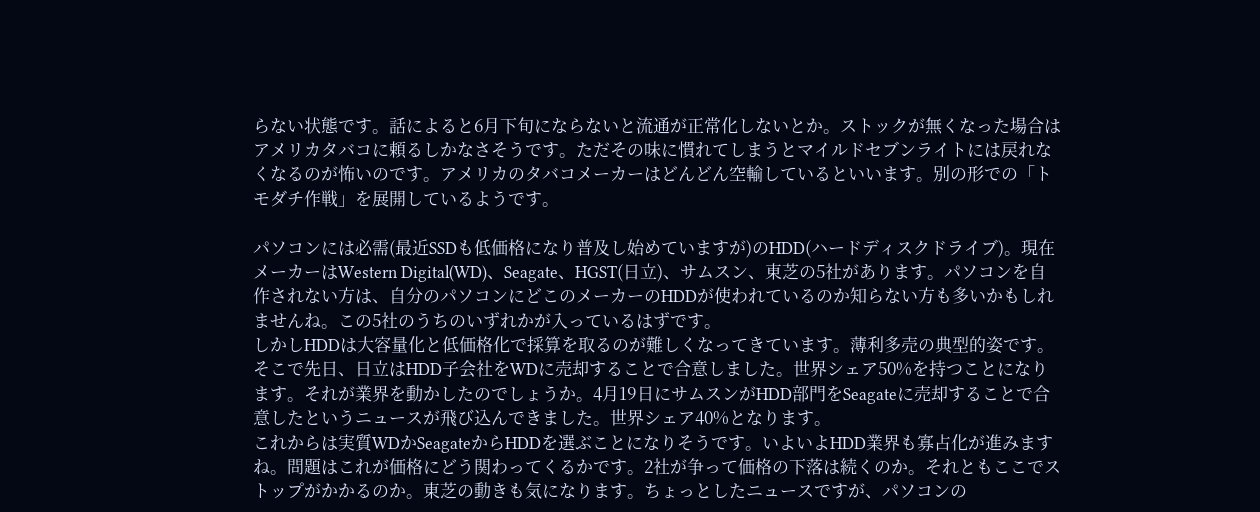らない状態です。話によると6月下旬にならないと流通が正常化しないとか。ストックが無くなった場合はアメリカタバコに頼るしかなさそうです。ただその味に慣れてしまうとマイルドセブンライトには戻れなくなるのが怖いのです。アメリカのタバコメーカーはどんどん空輸しているといいます。別の形での「トモダチ作戦」を展開しているようです。

パソコンには必需(最近SSDも低価格になり普及し始めていますが)のHDD(ハードディスクドライブ)。現在メーカーはWestern Digital(WD)、Seagate、HGST(日立)、サムスン、東芝の5社があります。パソコンを自作されない方は、自分のパソコンにどこのメーカーのHDDが使われているのか知らない方も多いかもしれませんね。この5社のうちのいずれかが入っているはずです。
しかしHDDは大容量化と低価格化で採算を取るのが難しくなってきています。薄利多売の典型的姿です。そこで先日、日立はHDD子会社をWDに売却することで合意しました。世界シェア50%を持つことになります。それが業界を動かしたのでしょうか。4月19日にサムスンがHDD部門をSeagateに売却することで合意したというニュースが飛び込んできました。世界シェア40%となります。
これからは実質WDかSeagateからHDDを選ぶことになりそうです。いよいよHDD業界も寡占化が進みますね。問題はこれが価格にどう関わってくるかです。2社が争って価格の下落は続くのか。それともここでストップがかかるのか。東芝の動きも気になります。ちょっとしたニュースですが、パソコンの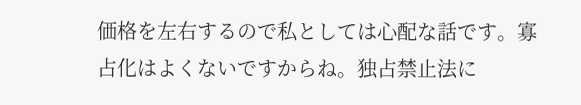価格を左右するので私としては心配な話です。寡占化はよくないですからね。独占禁止法に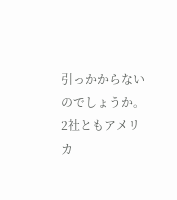引っかからないのでしょうか。2社ともアメリカ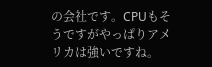の会社です。CPUもそうですがやっぱりアメリカは強いですね。